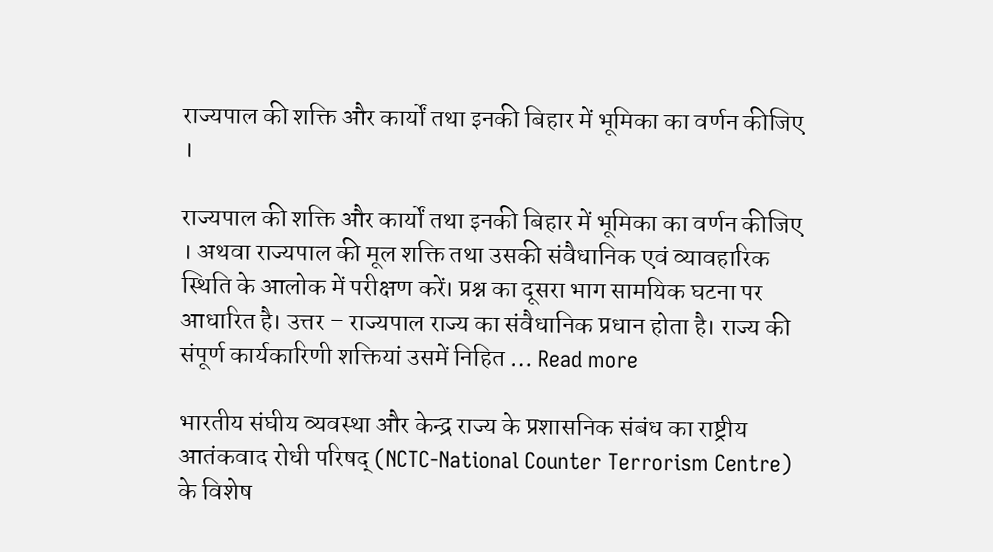राज्यपाल की शक्ति और कार्यों तथा इनकी बिहार में भूमिका का वर्णन कीजिए ।

राज्यपाल की शक्ति और कार्यों तथा इनकी बिहार में भूमिका का वर्णन कीजिए । अथवा राज्यपाल की मूल शक्ति तथा उसकी संवैधानिक एवं व्यावहारिक स्थिति के आलोक में परीक्षण करें। प्रश्न का दूसरा भाग सामयिक घटना पर आधारित है। उत्तर – राज्यपाल राज्य का संवैधानिक प्रधान होता है। राज्य की संपूर्ण कार्यकारिणी शक्तियां उसमें निहित … Read more

भारतीय संघीय व्यवस्था और केन्द्र राज्य के प्रशासनिक संबंध का राष्ट्रीय आतंकवाद रोधी परिषद् (NCTC-National Counter Terrorism Centre) के विशेष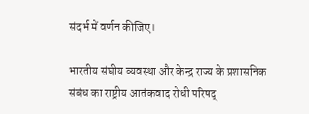संदर्भ में वर्णन कीजिए।

भारतीय संघीय व्यवस्था और केन्द्र राज्य के प्रशासनिक संबंध का राष्ट्रीय आतंकवाद रोधी परिषद्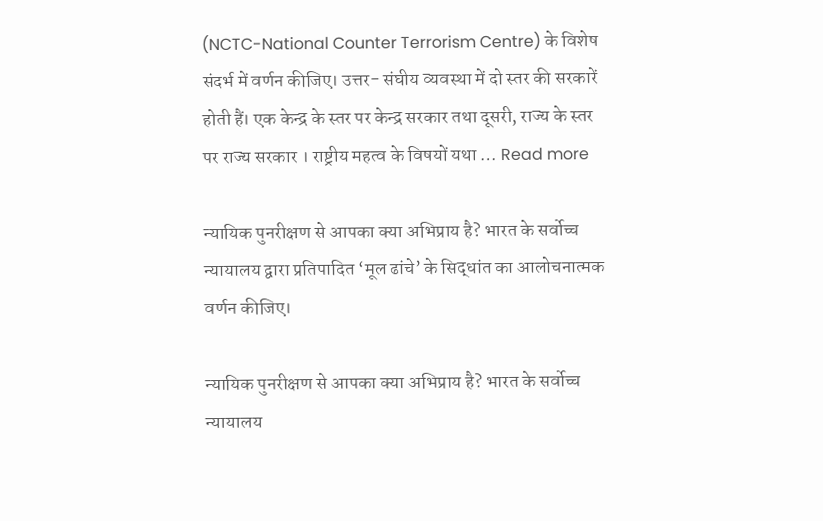(NCTC-National Counter Terrorism Centre) के विशेष संदर्भ में वर्णन कीजिए। उत्तर- संघीय व्यवस्था में दो स्तर की सरकारें होती हैं। एक केन्द्र के स्तर पर केन्द्र सरकार तथा दूसरी, राज्य के स्तर पर राज्य सरकार । राष्ट्रीय महत्व के विषयों यथा … Read more

न्यायिक पुनरीक्षण से आपका क्या अभिप्राय है? भारत के सर्वोच्च न्यायालय द्वारा प्रतिपादित ‘मूल ढांचे’ के सिद्धांत का आलोचनात्मक वर्णन कीजिए।

न्यायिक पुनरीक्षण से आपका क्या अभिप्राय है? भारत के सर्वोच्च न्यायालय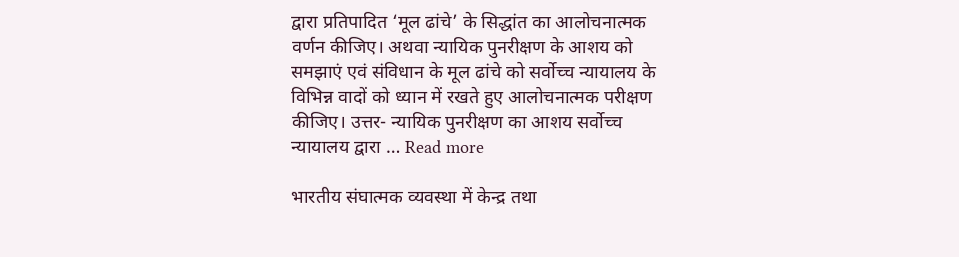द्वारा प्रतिपादित ‘मूल ढांचे’ के सिद्धांत का आलोचनात्मक वर्णन कीजिए। अथवा न्यायिक पुनरीक्षण के आशय को समझाएं एवं संविधान के मूल ढांचे को सर्वोच्च न्यायालय के विभिन्न वादों को ध्यान में रखते हुए आलोचनात्मक परीक्षण कीजिए। उत्तर- न्यायिक पुनरीक्षण का आशय सर्वोच्च न्यायालय द्वारा … Read more

भारतीय संघात्मक व्यवस्था में केन्द्र तथा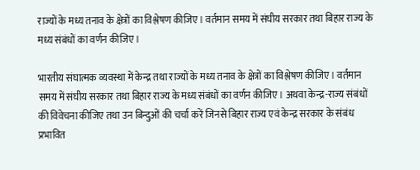राज्यों के मध्य तनाव के क्षेत्रों का विश्लेषण कीजिए। वर्तमान समय में संघीय सरकार तथा बिहार राज्य के मध्य संबंधों का वर्णन कीजिए।

भारतीय संघात्मक व्यवस्था में केन्द्र तथा राज्यों के मध्य तनाव के क्षेत्रों का विश्लेषण कीजिए। वर्तमान समय में संघीय सरकार तथा बिहार राज्य के मध्य संबंधों का वर्णन कीजिए। अथवा केन्द्र-राज्य संबंधों की विवेचना कीजिए तथा उन बिन्दुओं की चर्चा करें जिनसे बिहार राज्य एवं केन्द्र सरकार के संबंध प्रभावित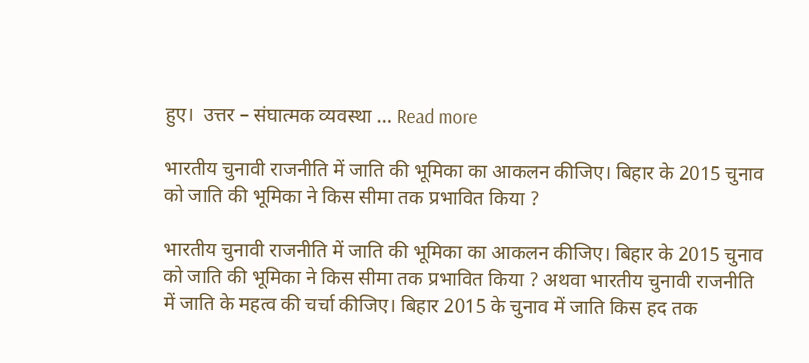हुए।  उत्तर – संघात्मक व्यवस्था … Read more

भारतीय चुनावी राजनीति में जाति की भूमिका का आकलन कीजिए। बिहार के 2015 चुनाव को जाति की भूमिका ने किस सीमा तक प्रभावित किया ?

भारतीय चुनावी राजनीति में जाति की भूमिका का आकलन कीजिए। बिहार के 2015 चुनाव को जाति की भूमिका ने किस सीमा तक प्रभावित किया ? अथवा भारतीय चुनावी राजनीति में जाति के महत्व की चर्चा कीजिए। बिहार 2015 के चुनाव में जाति किस हद तक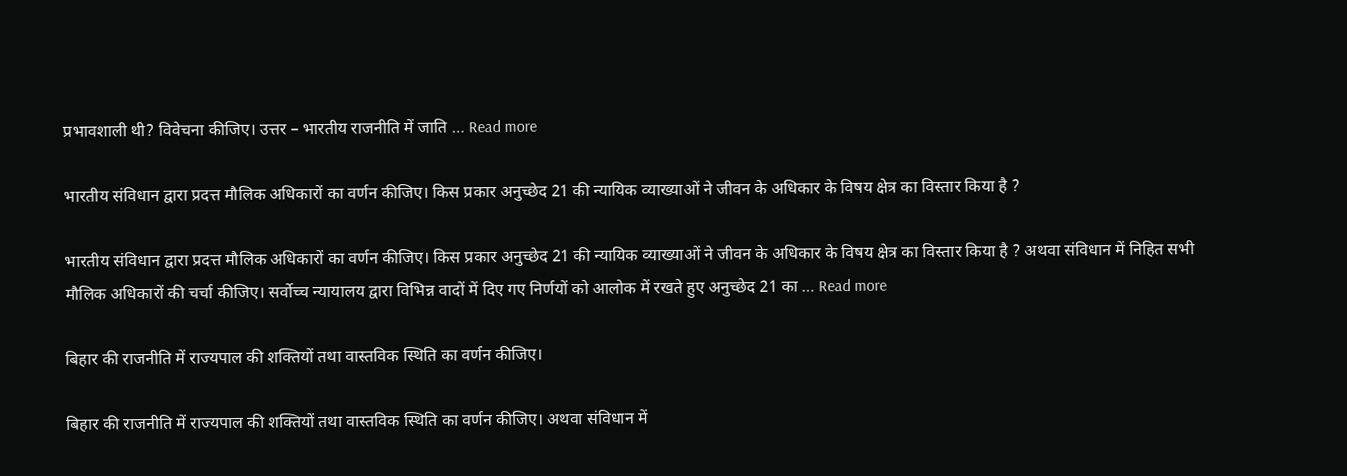प्रभावशाली थी? विवेचना कीजिए। उत्तर – भारतीय राजनीति में जाति … Read more

भारतीय संविधान द्वारा प्रदत्त मौलिक अधिकारों का वर्णन कीजिए। किस प्रकार अनुच्छेद 21 की न्यायिक व्याख्याओं ने जीवन के अधिकार के विषय क्षेत्र का विस्तार किया है ?

भारतीय संविधान द्वारा प्रदत्त मौलिक अधिकारों का वर्णन कीजिए। किस प्रकार अनुच्छेद 21 की न्यायिक व्याख्याओं ने जीवन के अधिकार के विषय क्षेत्र का विस्तार किया है ? अथवा संविधान में निहित सभी मौलिक अधिकारों की चर्चा कीजिए। सर्वोच्च न्यायालय द्वारा विभिन्न वादों में दिए गए निर्णयों को आलोक में रखते हुए अनुच्छेद 21 का … Read more

बिहार की राजनीति में राज्यपाल की शक्तियों तथा वास्तविक स्थिति का वर्णन कीजिए।

बिहार की राजनीति में राज्यपाल की शक्तियों तथा वास्तविक स्थिति का वर्णन कीजिए। अथवा संविधान में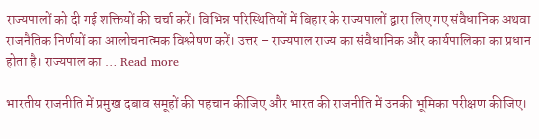राज्यपालों को दी गई शक्तियों की चर्चा करें। विभिन्न परिस्थितियों में बिहार के राज्यपालों द्वारा लिए गए संवैधानिक अथवा राजनैतिक निर्णयों का आलोचनात्मक विश्लेषण करें। उत्तर – राज्यपाल राज्य का संवैधानिक और कार्यपालिका का प्रधान होता है। राज्यपाल का … Read more

भारतीय राजनीति में प्रमुख दबाव समूहों की पहचान कीजिए और भारत की राजनीति में उनकी भूमिका परीक्षण कीजिए।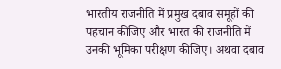भारतीय राजनीति में प्रमुख दबाव समूहों की पहचान कीजिए और भारत की राजनीति में उनकी भूमिका परीक्षण कीजिए। अथवा दबाव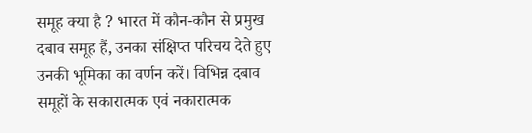समूह क्या है ? भारत में कौन-कौन से प्रमुख दबाव समूह हैं, उनका संक्षिप्त परिचय देते हुए उनकी भूमिका का वर्णन करें। विभिन्न दबाव समूहों के सकारात्मक एवं नकारात्मक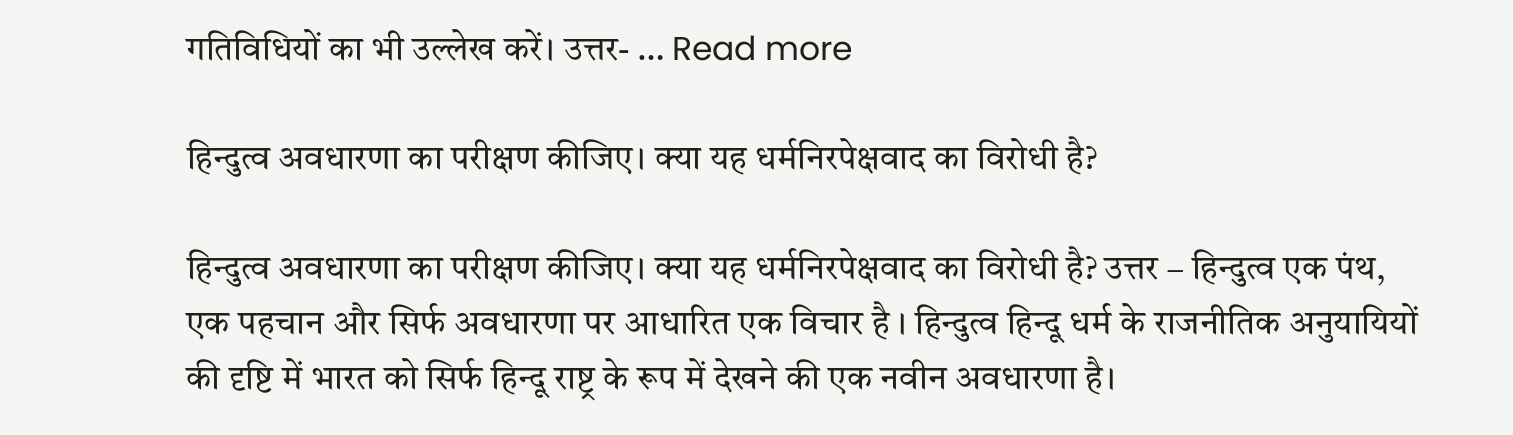गतिविधियों का भी उल्लेख करें। उत्तर- … Read more

हिन्दुत्व अवधारणा का परीक्षण कीजिए। क्या यह धर्मनिरपेक्षवाद का विरोधी है?

हिन्दुत्व अवधारणा का परीक्षण कीजिए। क्या यह धर्मनिरपेक्षवाद का विरोधी है? उत्तर – हिन्दुत्व एक पंथ, एक पहचान और सिर्फ अवधारणा पर आधारित एक विचार है । हिन्दुत्व हिन्दू धर्म के राजनीतिक अनुयायियों की दृष्टि में भारत को सिर्फ हिन्दू राष्ट्र के रूप में देखने की एक नवीन अवधारणा है।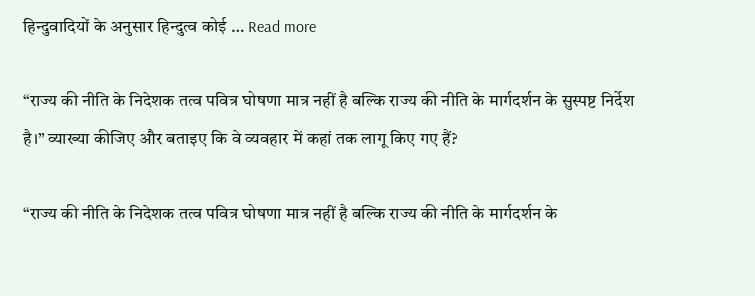हिन्दुवादियों के अनुसार हिन्दुत्व कोई … Read more

“राज्य की नीति के निदेशक तत्व पवित्र घोषणा मात्र नहीं है बल्कि राज्य की नीति के मार्गदर्शन के सुस्पष्ट निर्देश है।” व्याख्या कीजिए और बताइए कि वे व्यवहार में कहां तक लागू किए गए हैं?

“राज्य की नीति के निदेशक तत्व पवित्र घोषणा मात्र नहीं है बल्कि राज्य की नीति के मार्गदर्शन के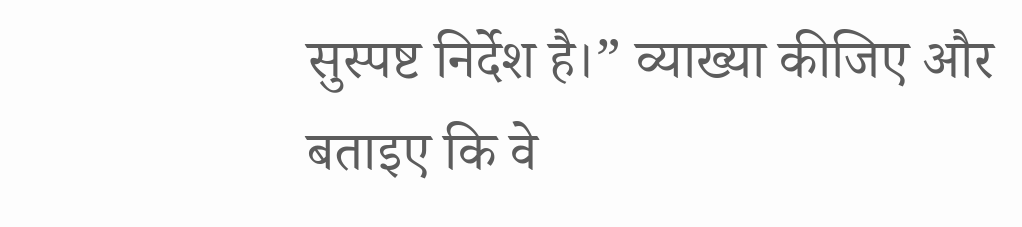सुस्पष्ट निर्देश है।” व्याख्या कीजिए और बताइए कि वे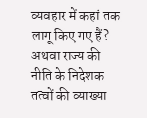व्यवहार में कहां तक लागू किए गए हैं? अथवा राज्य की नीति के निदेशक तत्वों की व्याख्या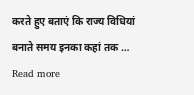करते हुए बताएं कि राज्य विधियां बनाते समय इनका कहां तक … Read more